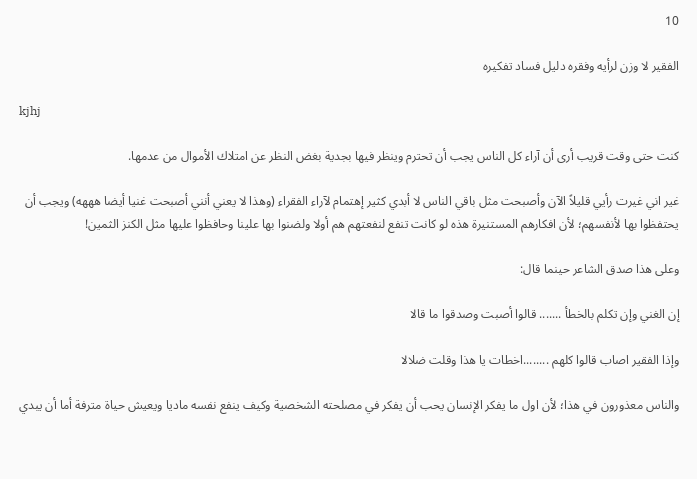10

الفقير لا وزن لرأيه وفقره دليل فساد تفكيره

kjhj

كنت حتى وقت قريب أرى أن آراء كل الناس يجب أن تحترم وينظر فيها بجدية بغض النظر عن امتلاك الأموال من عدمها.

غير اني غيرت رأيي قليلاً الآن وأصبحت مثل باقي الناس لا أبدي كثير إهتمام لآراء الفقراء (وهذا لا يعني أنني أصبحت غنيا أيضا هههه) ويجب أن يحتفظوا بها لأنفسهم؛ لأن افكارهم المستنيرة هذه لو كانت تنفع لنفعتهم هم أولا ولضنوا بها علينا وحافظوا عليها مثل الكنز الثمين!

وعلى هذا صدق الشاعر حينما قال:

إن الغني وإن تكلم بالخطأ ....... قالوا أصبت وصدقوا ما قالا

وإذا الفقير اصاب قالوا كلهم ........اخطات يا هذا وقلت ضلالا

والناس معذورون في هذا؛ لأن اول ما يفكر الإنسان يحب أن يفكر في مصلحته الشخصية وكيف ينفع نفسه ماديا ويعيش حياة مترفة أما أن يبدي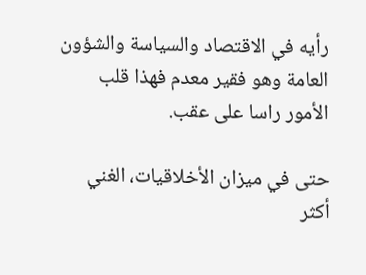رأيه في الاقتصاد والسياسة والشؤون العامة وهو فقير معدم فهذا قلب الأمور راسا على عقب.

حتى في ميزان الأخلاقيات، الغني أكثر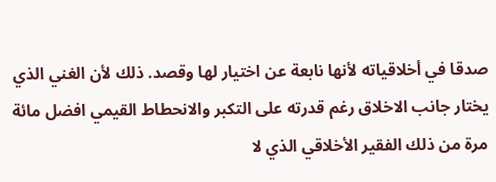صدقا في أخلاقياته لأنها نابعة عن اختيار لها وقصد. ذلك لأن الغني الذي يختار جانب الاخلاق رغم قدرته على التكبر والانحطاط القيمي افضل مائة مرة من ذلك الفقير الأخلاقي الذي لا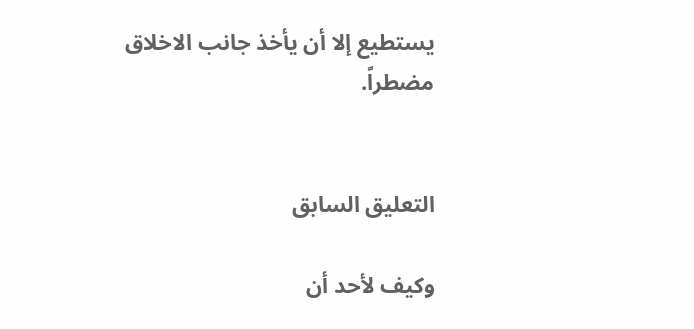يستطيع إلا أن يأخذ جانب الاخلاق مضطراً.


التعليق السابق

وكيف لأحد أن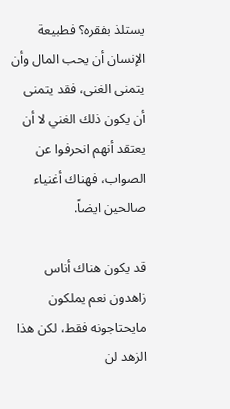يستلذ بفقره؟ فطبيعة الإنسان أن يحب المال وأن يتمنى الغنى، فقد يتمنى أن يكون ذلك الغني لا أن يعتقد أنهم انحرفوا عن الصواب، فهناك أغنياء صالحين ايضاً.

قد يكون هناك أناس زاهدون نعم يملكون مايحتاجونه فقط، لكن هذا الزهد لن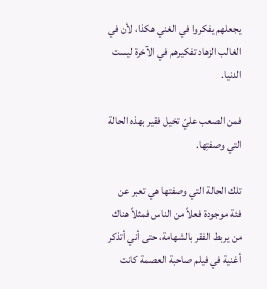يجعلهم يفكروا في الغني هكذا، لأن في الغالب الزهاد تفكيرهم في الآخرة ليست الدنيا.

فمن الصعب عليّ تخيل فقير بهذه الحالة التي وصفتِها.

تلك الحالة التي وصفتها هي تعبر عن فئة موجودة فعلاً من الناس فمثلاً هناك من يربط الفقر بالشهامة، حتى أني أتذكر أغنية في فيلم صاحبة العصمة كانت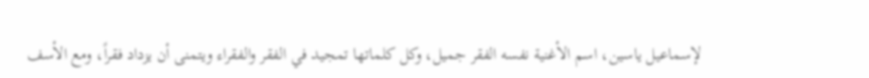لإسماعيل ياسين، اسم الأغنية نفسه الفقر جميل، وكل كلماتها تمجيد في الفقر والفقراء ويتمنى أن يزداد فقراً، ومع الأسف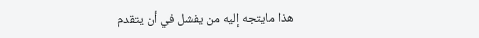هذا مايتجه إليه من يفشل في أن يتقدم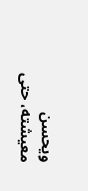ويحسن معيشته، حتى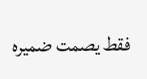فقط يصمت ضميره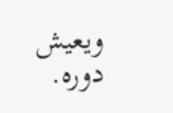ويعيش دوره.